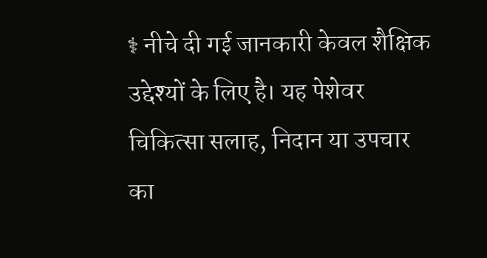⚕ नीचे दी गई जानकारी केवल शैक्षिक उद्देश्यों के लिए है। यह पेशेवर चिकित्सा सलाह, निदान या उपचार का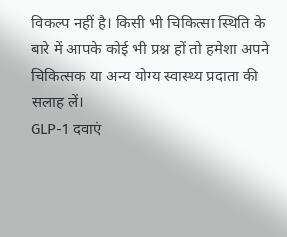विकल्प नहीं है। किसी भी चिकित्सा स्थिति के बारे में आपके कोई भी प्रश्न हों तो हमेशा अपने चिकित्सक या अन्य योग्य स्वास्थ्य प्रदाता की सलाह लें।
GLP-1 दवाएं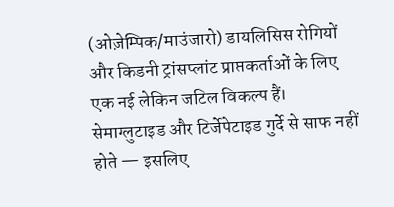(ओज़ेम्पिक/माउंजारो) डायलिसिस रोगियों और किडनी ट्रांसप्लांट प्राप्तकर्ताओं के लिए एक नई लेकिन जटिल विकल्प हैं। सेमाग्लुटाइड और टिर्जेपेटाइड गुर्दे से साफ नहीं होते — इसलिए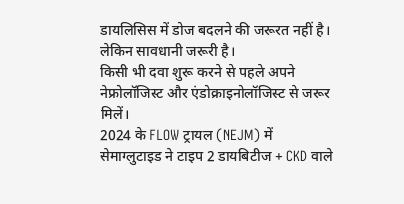डायलिसिस में डोज बदलने की जरूरत नहीं है। लेकिन सावधानी जरूरी है।
किसी भी दवा शुरू करने से पहले अपने नेफ्रोलॉजिस्ट और एंडोक्राइनोलॉजिस्ट से जरूर मिलें।
2024 के FLOW ट्रायल (NEJM) में सेमाग्लुटाइड ने टाइप 2 डायबिटीज + CKD वाले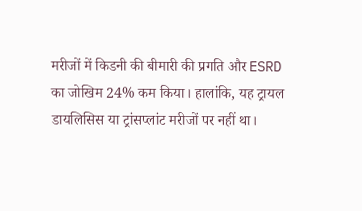मरीजों में किडनी की बीमारी की प्रगति और ESRD का जोखिम 24% कम किया। हालांकि, यह ट्रायल डायलिसिस या ट्रांसप्लांट मरीजों पर नहीं था।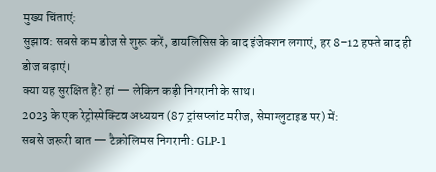मुख्य चिंताएं:
सुझाव: सबसे कम डोज से शुरू करें, डायलिसिस के बाद इंजेक्शन लगाएं, हर 8–12 हफ्ते बाद ही डोज बढ़ाएं।
क्या यह सुरक्षित है? हां — लेकिन कड़ी निगरानी के साथ।
2023 के एक रेट्रोस्पेक्टिव अध्ययन (87 ट्रांसप्लांट मरीज, सेमाग्लुटाइड पर) में:
सबसे जरूरी बात — टैक्रोलिमस निगरानी: GLP-1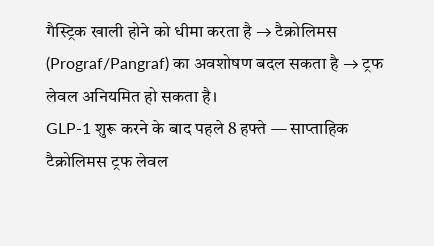गैस्ट्रिक खाली होने को धीमा करता है → टैक्रोलिमस (Prograf/Pangraf) का अवशोषण बदल सकता है → ट्रफ लेवल अनियमित हो सकता है।
GLP-1 शुरू करने के बाद पहले 8 हफ्ते — साप्ताहिक टैक्रोलिमस ट्रफ लेवल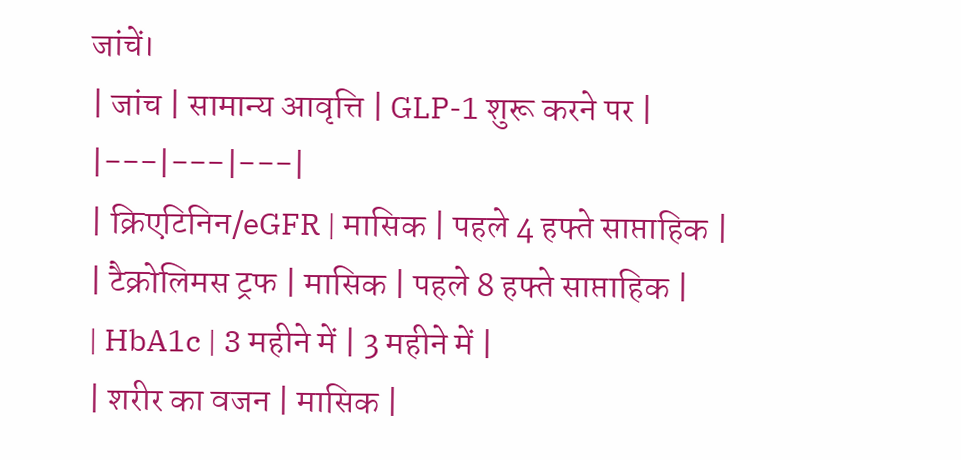जांचें।
| जांच | सामान्य आवृत्ति | GLP-1 शुरू करने पर |
|---|---|---|
| क्रिएटिनिन/eGFR | मासिक | पहले 4 हफ्ते साप्ताहिक |
| टैक्रोलिमस ट्रफ | मासिक | पहले 8 हफ्ते साप्ताहिक |
| HbA1c | 3 महीने में | 3 महीने में |
| शरीर का वजन | मासिक |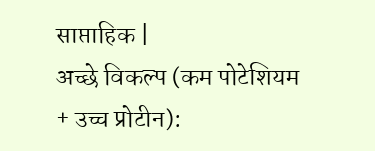साप्ताहिक |
अच्छे विकल्प (कम पोटेशियम + उच्च प्रोटीन):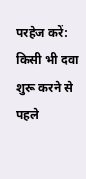परहेज करें:
किसी भी दवा शुरू करने से पहले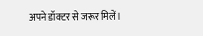अपने डॉक्टर से जरूर मिलें।